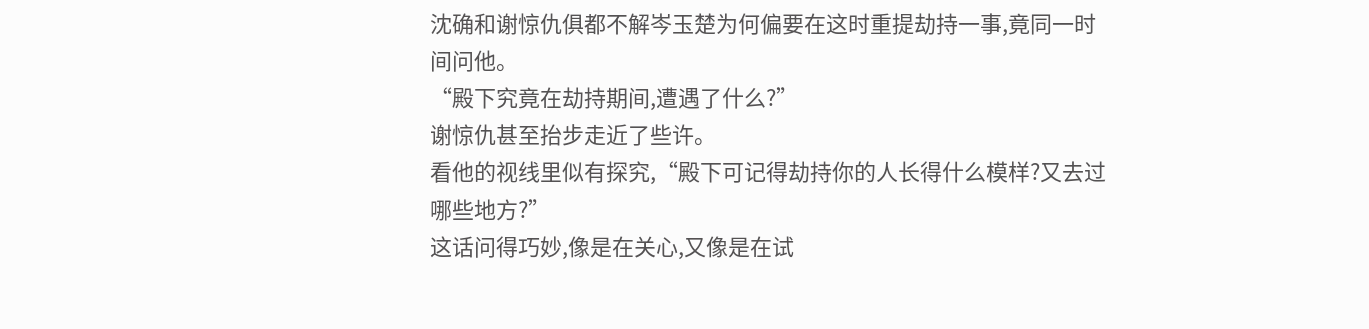沈确和谢惊仇俱都不解岑玉楚为何偏要在这时重提劫持一事,竟同一时间问他。
“殿下究竟在劫持期间,遭遇了什么?”
谢惊仇甚至抬步走近了些许。
看他的视线里似有探究,“殿下可记得劫持你的人长得什么模样?又去过哪些地方?”
这话问得巧妙,像是在关心,又像是在试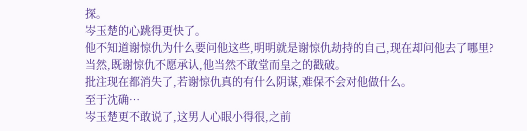探。
岑玉楚的心跳得更快了。
他不知道谢惊仇为什么要问他这些,明明就是谢惊仇劫持的自己,现在却问他去了哪里?
当然,既谢惊仇不愿承认,他当然不敢堂而皇之的戳破。
批注现在都消失了,若谢惊仇真的有什么阴谋,难保不会对他做什么。
至于沈确…
岑玉楚更不敢说了,这男人心眼小得很,之前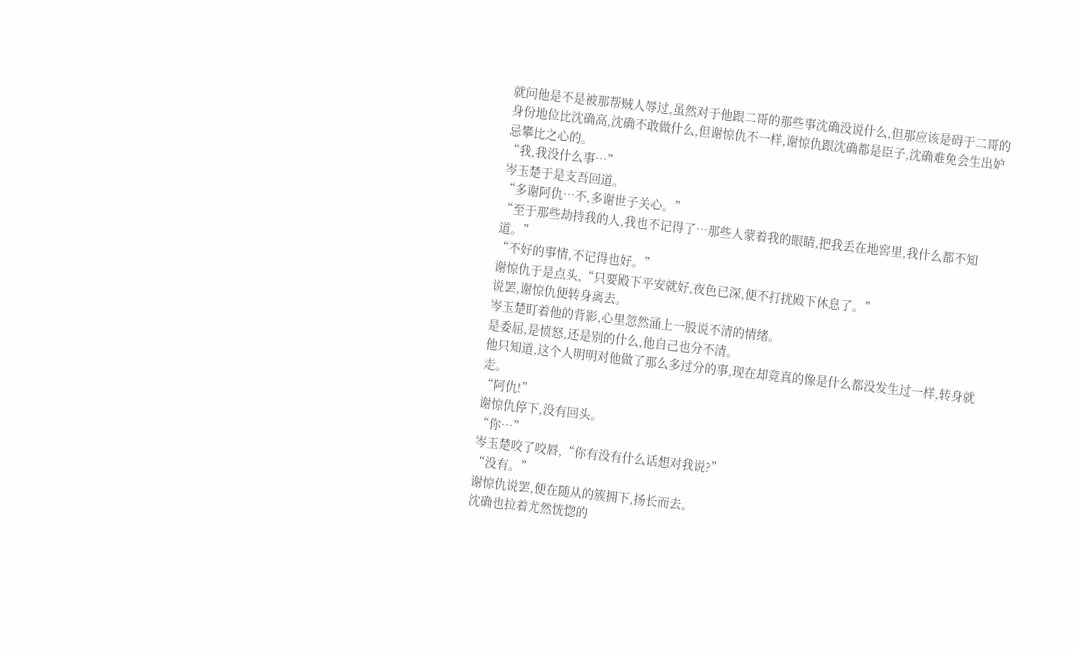就问他是不是被那帮贼人辱过,虽然对于他跟二哥的那些事沈确没说什么,但那应该是碍于二哥的身份地位比沈确高,沈确不敢做什么,但谢惊仇不一样,谢惊仇跟沈确都是臣子,沈确难免会生出妒忌攀比之心的。
“我,我没什么事…”
岑玉楚于是支吾回道。
“多谢阿仇…不,多谢世子关心。”
“至于那些劫持我的人,我也不记得了…那些人蒙着我的眼睛,把我丢在地窖里,我什么都不知道。”
“不好的事情,不记得也好。”
谢惊仇于是点头,“只要殿下平安就好,夜色已深,便不打扰殿下休息了。”
说罢,谢惊仇便转身离去。
岑玉楚盯着他的背影,心里忽然涌上一股说不清的情绪。
是委屈,是愤怒,还是别的什么,他自己也分不清。
他只知道,这个人明明对他做了那么多过分的事,现在却竟真的像是什么都没发生过一样,转身就走。
“阿仇!”
谢惊仇停下,没有回头。
“你…”
岑玉楚咬了咬唇,“你有没有什么话想对我说?”
“没有。”
谢惊仇说罢,便在随从的簇拥下,扬长而去。
沈确也拉着尤然恍惚的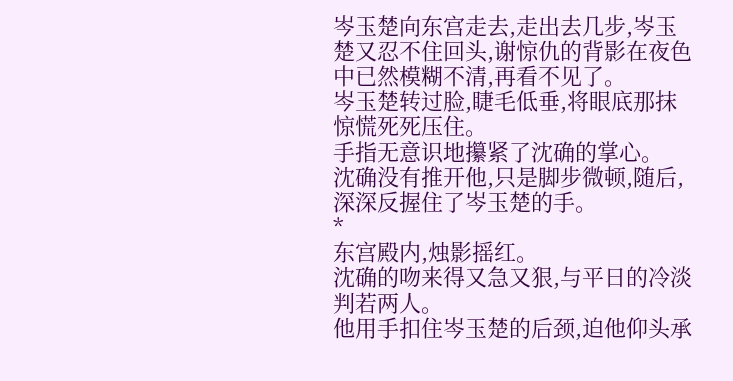岑玉楚向东宫走去,走出去几步,岑玉楚又忍不住回头,谢惊仇的背影在夜色中已然模糊不清,再看不见了。
岑玉楚转过脸,睫毛低垂,将眼底那抹惊慌死死压住。
手指无意识地攥紧了沈确的掌心。
沈确没有推开他,只是脚步微顿,随后,深深反握住了岑玉楚的手。
*
东宫殿内,烛影摇红。
沈确的吻来得又急又狠,与平日的冷淡判若两人。
他用手扣住岑玉楚的后颈,迫他仰头承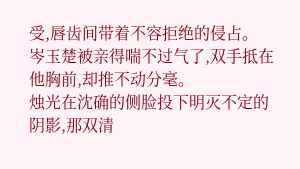受,唇齿间带着不容拒绝的侵占。
岑玉楚被亲得喘不过气了,双手抵在他胸前,却推不动分毫。
烛光在沈确的侧脸投下明灭不定的阴影,那双清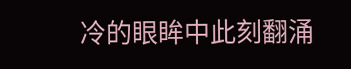冷的眼眸中此刻翻涌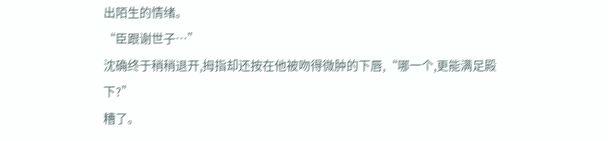出陌生的情绪。
“臣跟谢世子…”
沈确终于稍稍退开,拇指却还按在他被吻得微肿的下唇,“哪一个,更能满足殿下?”
糟了。